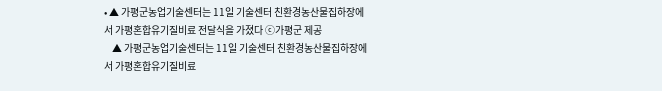• ▲ 가평군농업기술센터는 11일 기술센터 친환경농산물집하장에서 가평혼합유기질비료 전달식을 가졌다 ⓒ가평군 제공
    ▲ 가평군농업기술센터는 11일 기술센터 친환경농산물집하장에서 가평혼합유기질비료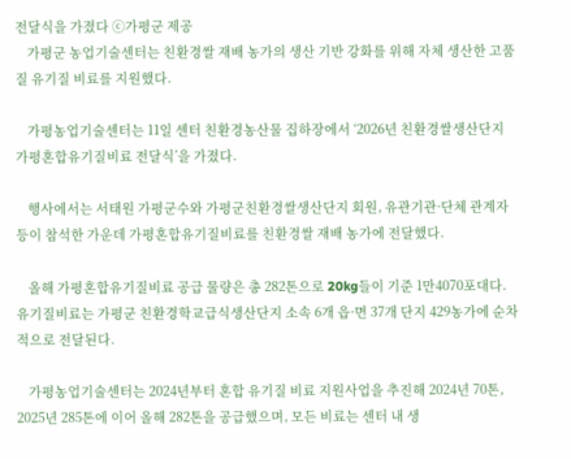전달식을 가졌다 ⓒ가평군 제공
    가평군 농업기술센터는 친환경쌀 재배 농가의 생산 기반 강화를 위해 자체 생산한 고품질 유기질 비료를 지원했다.

    가평농업기술센터는 11일 센터 친환경농산물 집하장에서 ‘2026년 친환경쌀생산단지 가평혼합유기질비료 전달식’을 가졌다.

    행사에서는 서태원 가평군수와 가평군친환경쌀생산단지 회원, 유관기관·단체 관계자 등이 참석한 가운데 가평혼합유기질비료를 친환경쌀 재배 농가에 전달했다.

    올해 가평혼합유기질비료 공급 물량은 총 282톤으로 20kg들이 기준 1만4070포대다. 유기질비료는 가평군 친환경학교급식생산단지 소속 6개 읍·면 37개 단지 429농가에 순차적으로 전달된다.

    가평농업기술센터는 2024년부터 혼합 유기질 비료 지원사업을 추진해 2024년 70톤, 2025년 285톤에 이어 올해 282톤을 공급했으며, 모든 비료는 센터 내 생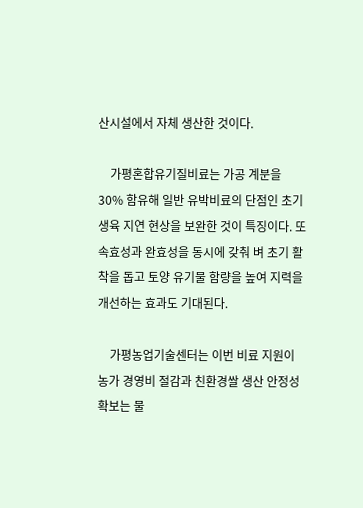산시설에서 자체 생산한 것이다.

    가평혼합유기질비료는 가공 계분을 30% 함유해 일반 유박비료의 단점인 초기 생육 지연 현상을 보완한 것이 특징이다. 또 속효성과 완효성을 동시에 갖춰 벼 초기 활착을 돕고 토양 유기물 함량을 높여 지력을 개선하는 효과도 기대된다.

    가평농업기술센터는 이번 비료 지원이 농가 경영비 절감과 친환경쌀 생산 안정성 확보는 물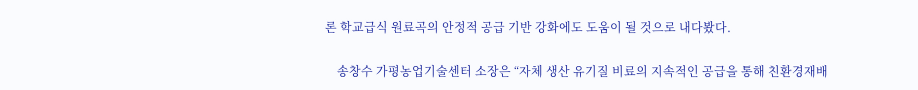론 학교급식 원료곡의 안정적 공급 기반 강화에도 도움이 될 것으로 내다봤다.

    송창수 가평농업기술센터 소장은 “자체 생산 유기질 비료의 지속적인 공급을 통해 친환경재배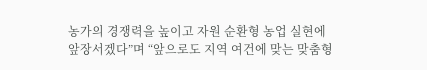농가의 경쟁력을 높이고 자원 순환형 농업 실현에 앞장서겠다”며 “앞으로도 지역 여건에 맞는 맞춤형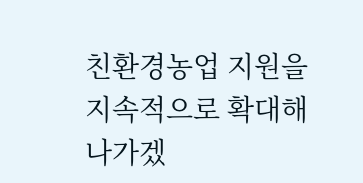친환경농업 지원을 지속적으로 확대해 나가겠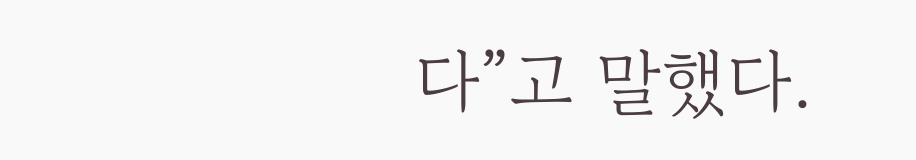다”고 말했다.